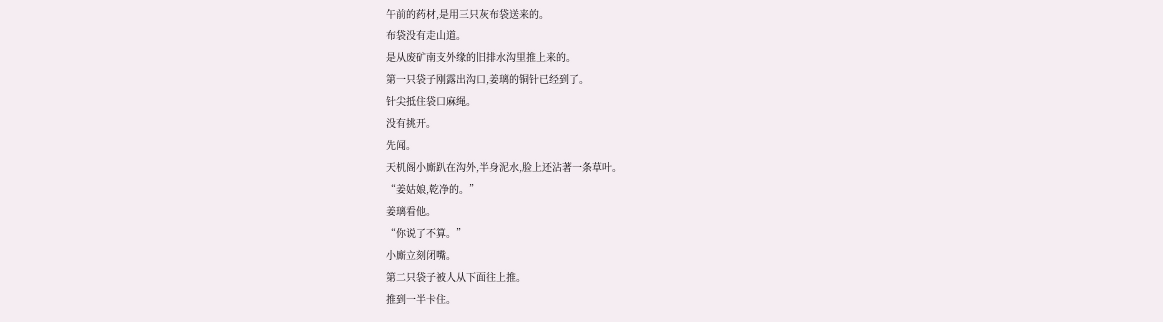午前的药材,是用三只灰布袋送来的。
布袋没有走山道。
是从废矿南支外缘的旧排水沟里推上来的。
第一只袋子刚露出沟口,姜璃的铜针已经到了。
针尖抵住袋口麻绳。
没有挑开。
先闻。
天机阁小廝趴在沟外,半身泥水,脸上还沾著一条草叶。
“姜姑娘,乾净的。”
姜璃看他。
“你说了不算。”
小廝立刻闭嘴。
第二只袋子被人从下面往上推。
推到一半卡住。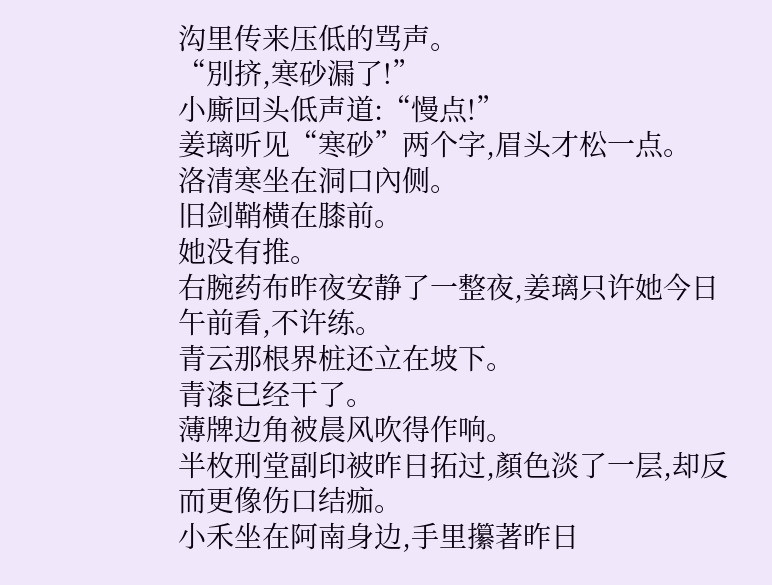沟里传来压低的骂声。
“別挤,寒砂漏了!”
小廝回头低声道:“慢点!”
姜璃听见“寒砂”两个字,眉头才松一点。
洛清寒坐在洞口內侧。
旧剑鞘横在膝前。
她没有推。
右腕药布昨夜安静了一整夜,姜璃只许她今日午前看,不许练。
青云那根界桩还立在坡下。
青漆已经干了。
薄牌边角被晨风吹得作响。
半枚刑堂副印被昨日拓过,顏色淡了一层,却反而更像伤口结痂。
小禾坐在阿南身边,手里攥著昨日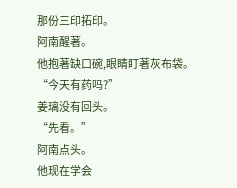那份三印拓印。
阿南醒著。
他抱著缺口碗,眼睛盯著灰布袋。
“今天有药吗?”
姜璃没有回头。
“先看。”
阿南点头。
他现在学会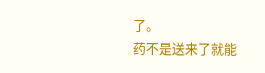了。
药不是送来了就能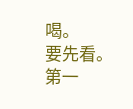喝。
要先看。
第一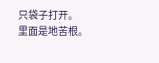只袋子打开。
里面是地苦根。